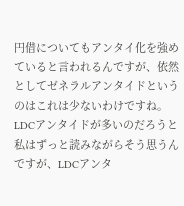円借についてもアンタイ化を強めていると言われるんですが、依然としてゼネラルアンタイドというのはこれは少ないわけですね。LDCアンタイドが多いのだろうと私はずっと読みながらそう思うんですが、LDCアンタ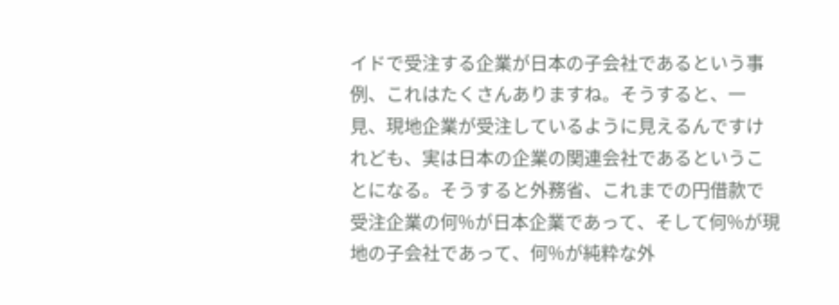イドで受注する企業が日本の子会社であるという事例、これはたくさんありますね。そうすると、一見、現地企業が受注しているように見えるんですけれども、実は日本の企業の関連会社であるということになる。そうすると外務省、これまでの円借款で受注企業の何%が日本企業であって、そして何%が現地の子会社であって、何%が純粋な外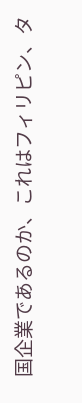国企業であるのか、これはフィリピン、タ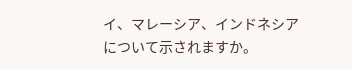イ、マレーシア、インドネシアについて示されますか。